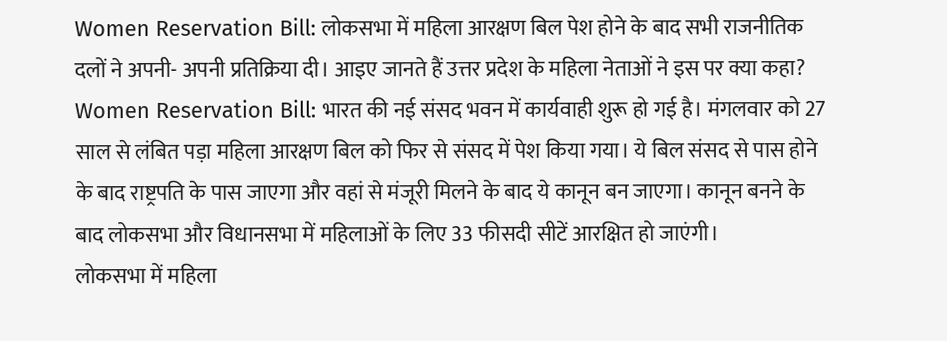Women Reservation Bill: लोकसभा में महिला आरक्षण बिल पेश होने के बाद सभी राजनीतिक दलों ने अपनी- अपनी प्रतिक्रिया दी। आइए जानते हैं उत्तर प्रदेश के महिला नेताओं ने इस पर क्या कहा?
Women Reservation Bill: भारत की नई संसद भवन में कार्यवाही शुरू हो गई है। मंगलवार को 27 साल से लंबित पड़ा महिला आरक्षण बिल को फिर से संसद में पेश किया गया। ये बिल संसद से पास होने के बाद राष्ट्रपति के पास जाएगा और वहां से मंजूरी मिलने के बाद ये कानून बन जाएगा। कानून बनने के बाद लोकसभा और विधानसभा में महिलाओं के लिए 33 फीसदी सीटें आरक्षित हो जाएंगी।
लोकसभा में महिला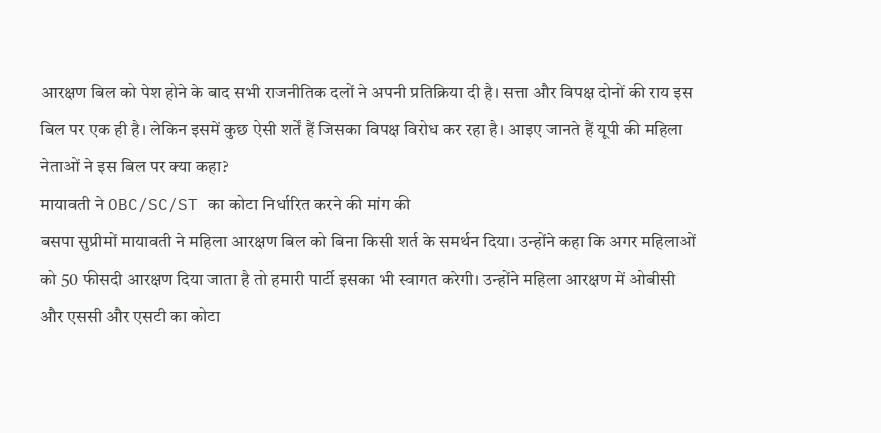आरक्षण बिल को पेश होने के बाद सभी राजनीतिक दलों ने अपनी प्रतिक्रिया दी है। सत्ता और विपक्ष दोनों की राय इस बिल पर एक ही है। लेकिन इसमें कुछ ऐसी शर्तें हैं जिसका विपक्ष विरोध कर रहा है। आइए जानते हैं यूपी की महिला नेताओं ने इस बिल पर क्या कहा?
मायावती ने OBC/SC/ST का कोटा निर्धारित करने की मांग की
बसपा सुप्रीमों मायावती ने महिला आरक्षण बिल को बिना किसी शर्त के समर्थन दिया। उन्होंने कहा कि अगर महिलाओं को 50 फीसदी आरक्षण दिया जाता है तो हमारी पार्टी इसका भी स्वागत करेगी। उन्होंने महिला आरक्षण में ओबीसी और एससी और एसटी का कोटा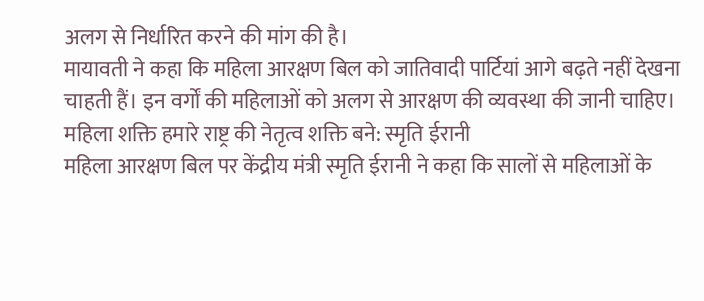अलग से निर्धारित करने की मांग की है।
मायावती ने कहा कि महिला आरक्षण बिल को जातिवादी पार्टियां आगे बढ़ते नहीं देखना चाहती हैं। इन वर्गों की महिलाओं को अलग से आरक्षण की व्यवस्था की जानी चाहिए।
महिला शक्ति हमारे राष्ट्र की नेतृत्व शक्ति बने: स्मृति ईरानी
महिला आरक्षण बिल पर केंद्रीय मंत्री स्मृति ईरानी ने कहा कि सालों से महिलाओं के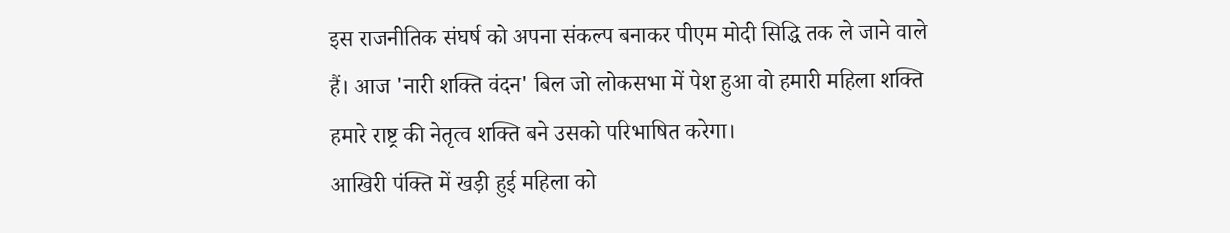इस राजनीतिक संघर्ष को अपना संकल्प बनाकर पीएम मोदी सिद्धि तक ले जाने वाले हैं। आज 'नारी शक्ति वंदन' बिल जो लोकसभा में पेश हुआ वो हमारी महिला शक्ति हमारे राष्ट्र की नेतृत्व शक्ति बने उसको परिभाषित करेगा।
आखिरी पंक्ति में खड़ी हुई महिला को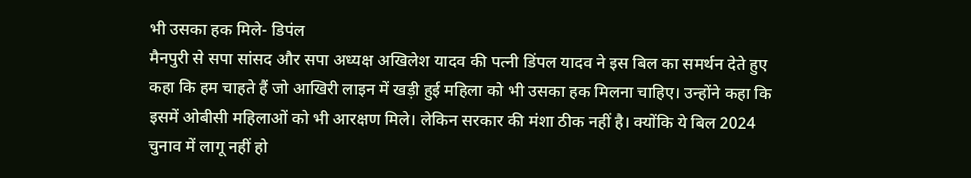भी उसका हक मिले- डिपंल
मैनपुरी से सपा सांसद और सपा अध्यक्ष अखिलेश यादव की पत्नी डिंपल यादव ने इस बिल का समर्थन देते हुए कहा कि हम चाहते हैं जो आखिरी लाइन में खड़ी हुई महिला को भी उसका हक मिलना चाहिए। उन्होंने कहा कि इसमें ओबीसी महिलाओं को भी आरक्षण मिले। लेकिन सरकार की मंशा ठीक नहीं है। क्योंकि ये बिल 2024 चुनाव में लागू नहीं हो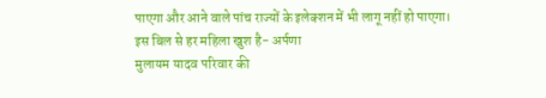पाएगा और आने वाले पांच राज्यों के इलेक्शन में भी लागू नहीं हो पाएगा।
इस बिल से हर महिला खुश है- अर्पणा
मुलायम यादव परिवार की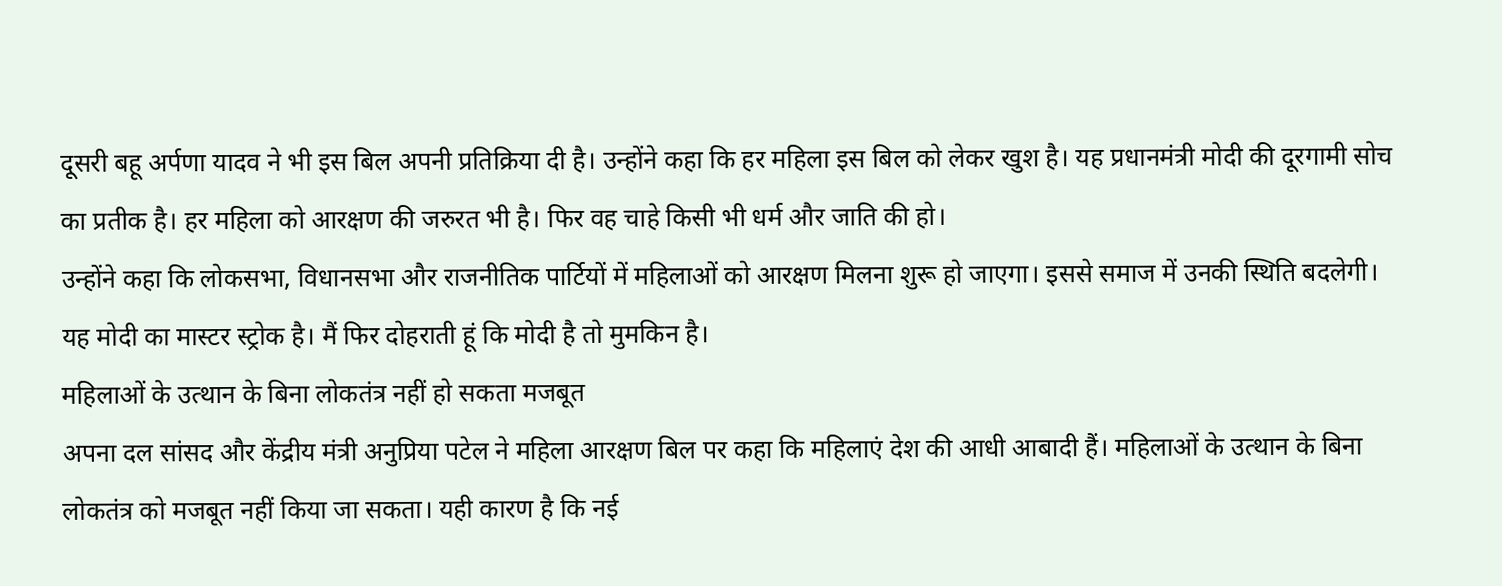दूसरी बहू अर्पणा यादव ने भी इस बिल अपनी प्रतिक्रिया दी है। उन्होंने कहा कि हर महिला इस बिल को लेकर खुश है। यह प्रधानमंत्री मोदी की दूरगामी सोच का प्रतीक है। हर महिला को आरक्षण की जरुरत भी है। फिर वह चाहे किसी भी धर्म और जाति की हो।
उन्होंने कहा कि लोकसभा, विधानसभा और राजनीतिक पार्टियों में महिलाओं को आरक्षण मिलना शुरू हो जाएगा। इससे समाज में उनकी स्थिति बदलेगी। यह मोदी का मास्टर स्ट्रोक है। मैं फिर दोहराती हूं कि मोदी है तो मुमकिन है।
महिलाओं के उत्थान के बिना लोकतंत्र नहीं हो सकता मजबूत
अपना दल सांसद और केंद्रीय मंत्री अनुप्रिया पटेल ने महिला आरक्षण बिल पर कहा कि महिलाएं देश की आधी आबादी हैं। महिलाओं के उत्थान के बिना लोकतंत्र को मजबूत नहीं किया जा सकता। यही कारण है कि नई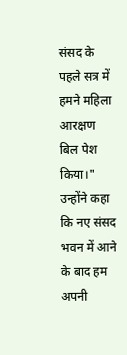संसद के पहले सत्र में हमने महिला आरक्षण बिल पेश किया।"
उन्होंने कहा कि नए संसद भवन में आने के बाद हम अपनी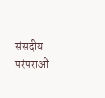संसदीय परंपराओं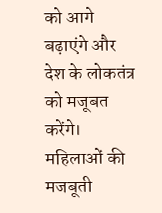को आगे बढ़ाएंगे और देश के लोकतंत्र को मजूबत करेंगे। महिलाओं की मजबूती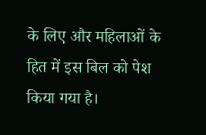के लिए और महिलाओं के हित में इस बिल को पेश किया गया है।